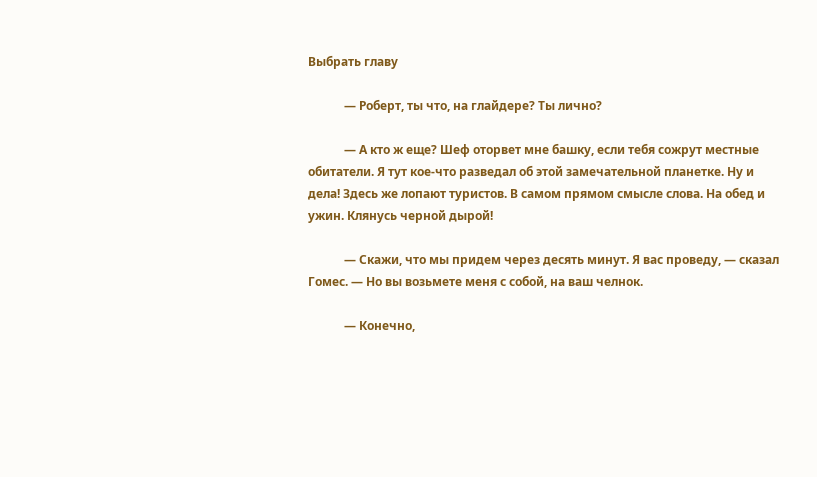Выбрать главу

            — Роберт, ты что, на глайдере? Ты лично?

            — А кто ж еще? Шеф оторвет мне башку, если тебя сожрут местные обитатели. Я тут кое-что разведал об этой замечательной планетке. Ну и дела! Здесь же лопают туристов. В самом прямом смысле слова. На обед и ужин. Клянусь черной дырой!

            — Скажи, что мы придем через десять минут. Я вас проведу, — сказал Гомес. — Но вы возьмете меня с собой, на ваш челнок.

            — Конечно,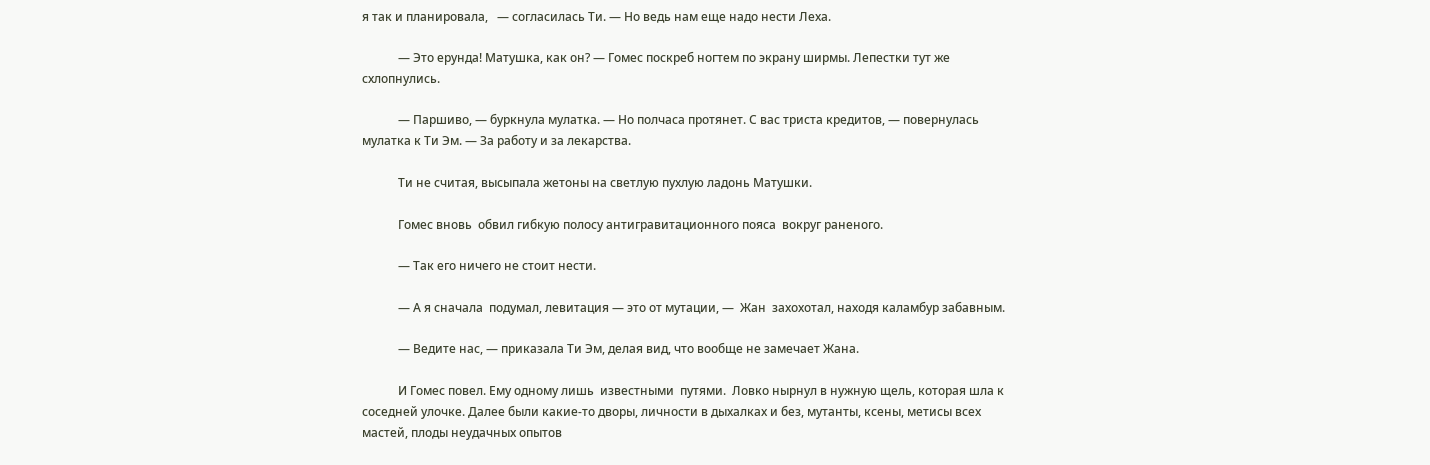я так и планировала,   — согласилась Ти. — Но ведь нам еще надо нести Леха.

            — Это ерунда! Матушка, как он? — Гомес поскреб ногтем по экрану ширмы. Лепестки тут же схлопнулись.

            — Паршиво, — буркнула мулатка. — Но полчаса протянет. С вас триста кредитов, — повернулась мулатка к Ти Эм. — За работу и за лекарства.

            Ти не считая, высыпала жетоны на светлую пухлую ладонь Матушки.

            Гомес вновь  обвил гибкую полосу антигравитационного пояса  вокруг раненого.

            — Так его ничего не стоит нести.

            — А я сначала  подумал, левитация — это от мутации, —  Жан  захохотал, находя каламбур забавным.

            — Ведите нас, — приказала Ти Эм, делая вид, что вообще не замечает Жана.

            И Гомес повел. Ему одному лишь  известными  путями.  Ловко нырнул в нужную щель, которая шла к соседней улочке. Далее были какие-то дворы, личности в дыхалках и без, мутанты, ксены, метисы всех мастей, плоды неудачных опытов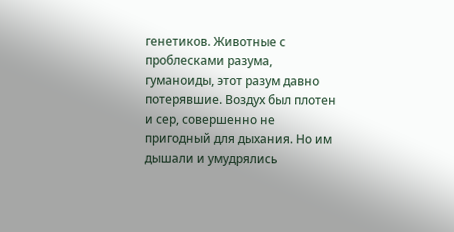генетиков. Животные с проблесками разума, гуманоиды, этот разум давно потерявшие. Воздух был плотен и сер, совершенно не пригодный для дыхания. Но им дышали и умудрялись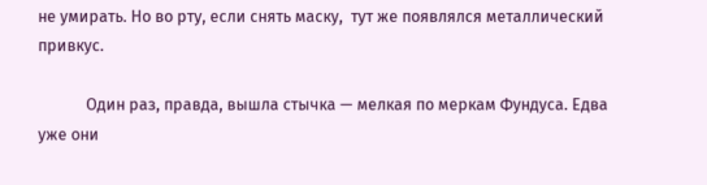не умирать. Но во рту, если снять маску,  тут же появлялся металлический привкус.

            Один раз, правда, вышла стычка — мелкая по меркам Фундуса. Едва уже они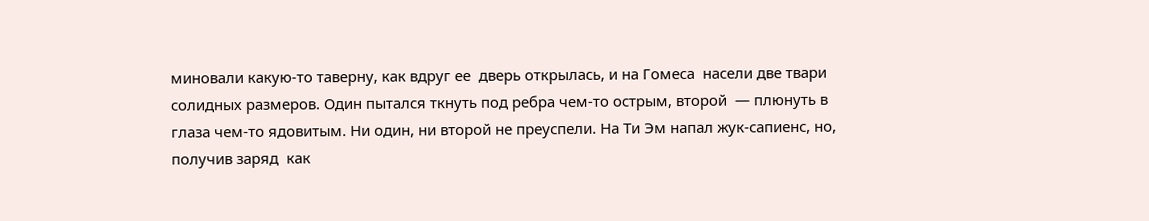миновали какую-то таверну, как вдруг ее  дверь открылась, и на Гомеса  насели две твари солидных размеров. Один пытался ткнуть под ребра чем-то острым, второй  — плюнуть в глаза чем-то ядовитым. Ни один, ни второй не преуспели. На Ти Эм напал жук-сапиенс, но, получив заряд  как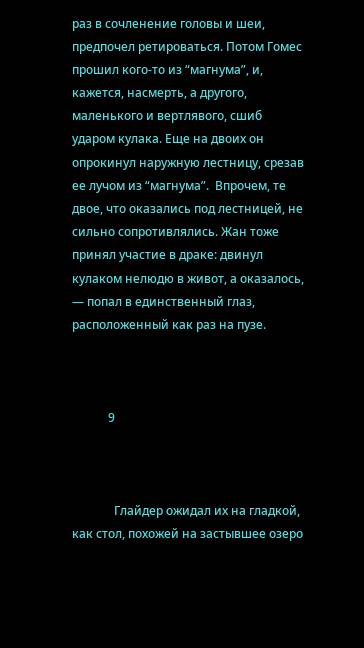раз в сочленение головы и шеи, предпочел ретироваться. Потом Гомес прошил кого-то из “магнума”, и, кажется, насмерть, а другого, маленького и вертлявого, сшиб ударом кулака. Еще на двоих он опрокинул наружную лестницу, срезав ее лучом из “магнума”.  Впрочем, те двое, что оказались под лестницей, не сильно сопротивлялись. Жан тоже принял участие в драке: двинул кулаком нелюдю в живот, а оказалось, — попал в единственный глаз, расположенный как раз на пузе.



            9



              Глайдер ожидал их на гладкой, как стол, похожей на застывшее озеро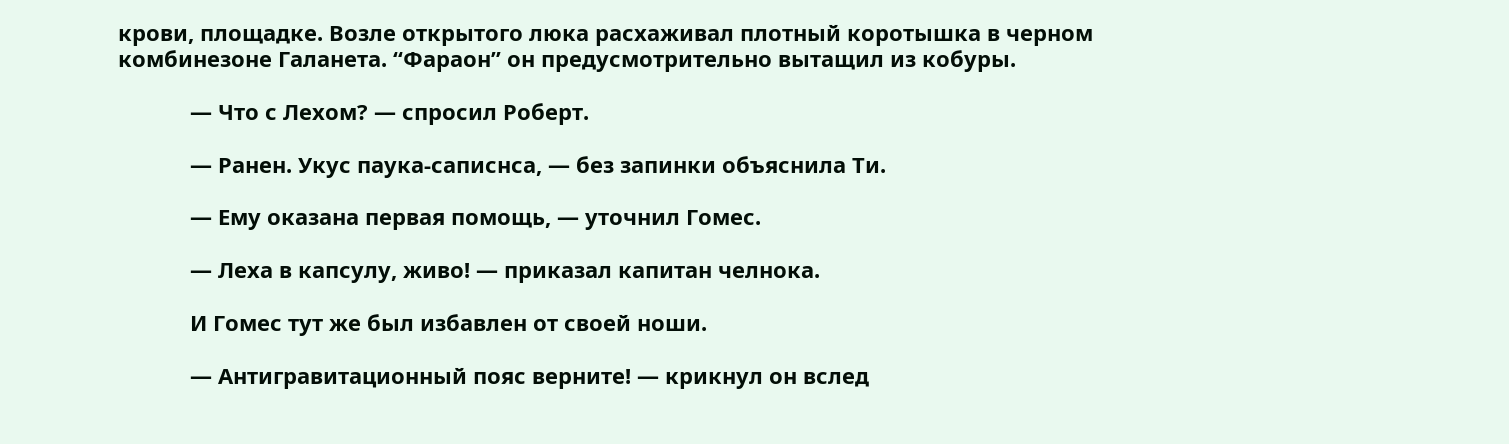крови, площадке. Возле открытого люка расхаживал плотный коротышка в черном комбинезоне Галанета. “Фараон” он предусмотрительно вытащил из кобуры.

            — Что с Лехом? — спросил Роберт.

            — Ранен. Укус паука-саписнса, — без запинки объяснила Ти.

            — Ему оказана первая помощь, — уточнил Гомес.

            — Леха в капсулу, живо! — приказал капитан челнока.

            И Гомес тут же был избавлен от своей ноши.

            — Антигравитационный пояс верните! — крикнул он вслед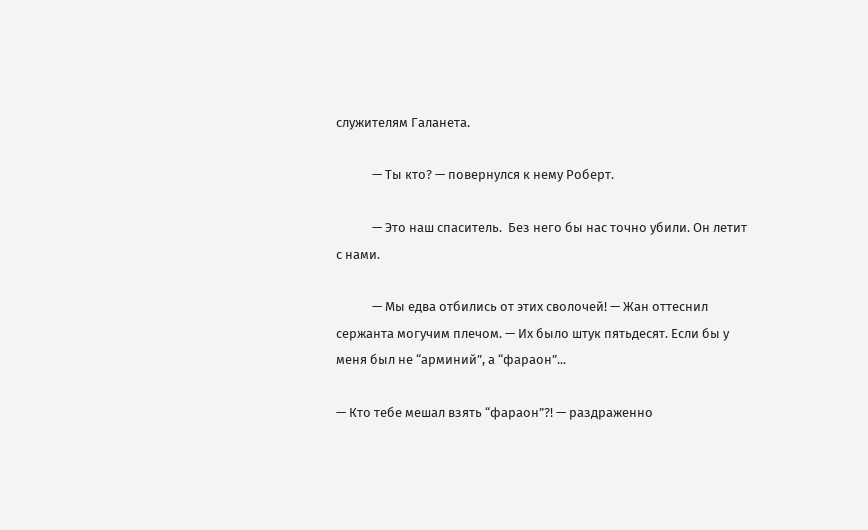служителям Галанета.

            — Ты кто? — повернулся к нему Роберт.

            — Это наш спаситель.  Без него бы нас точно убили. Он летит с нами.

            — Мы едва отбились от этих сволочей! — Жан оттеснил сержанта могучим плечом. — Их было штук пятьдесят. Если бы у меня был не “арминий”, а “фараон”...

— Кто тебе мешал взять “фараон”?! — раздраженно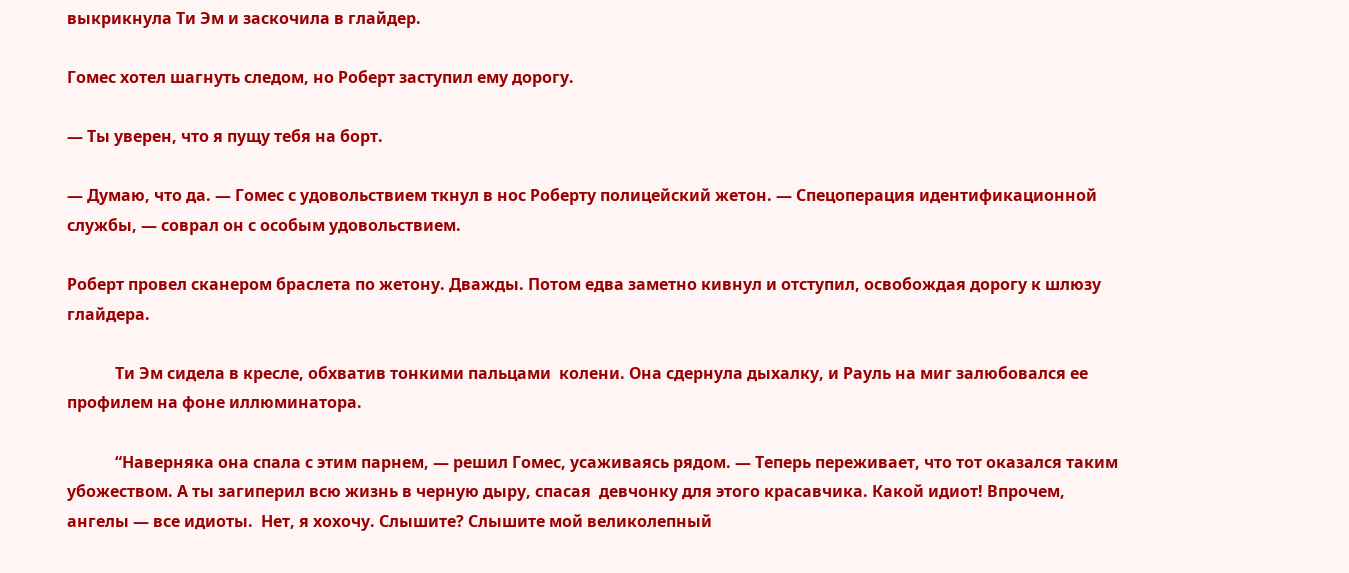выкрикнула Ти Эм и заскочила в глайдер.

Гомес хотел шагнуть следом, но Роберт заступил ему дорогу.

— Ты уверен, что я пущу тебя на борт.

— Думаю, что да. — Гомес с удовольствием ткнул в нос Роберту полицейский жетон. — Спецоперация идентификационной службы, — соврал он с особым удовольствием.

Роберт провел сканером браслета по жетону. Дважды. Потом едва заметно кивнул и отступил, освобождая дорогу к шлюзу глайдера.

            Ти Эм сидела в кресле, обхватив тонкими пальцами  колени. Она сдернула дыхалку, и Рауль на миг залюбовался ее профилем на фоне иллюминатора.

            “Наверняка она спала с этим парнем, — решил Гомес, усаживаясь рядом. — Теперь переживает, что тот оказался таким убожеством. А ты загиперил всю жизнь в черную дыру, спасая  девчонку для этого красавчика. Какой идиот! Впрочем, ангелы — все идиоты.  Нет, я хохочу. Слышите? Слышите мой великолепный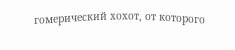гомерический хохот, от которого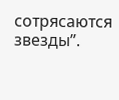сотрясаются звезды”.